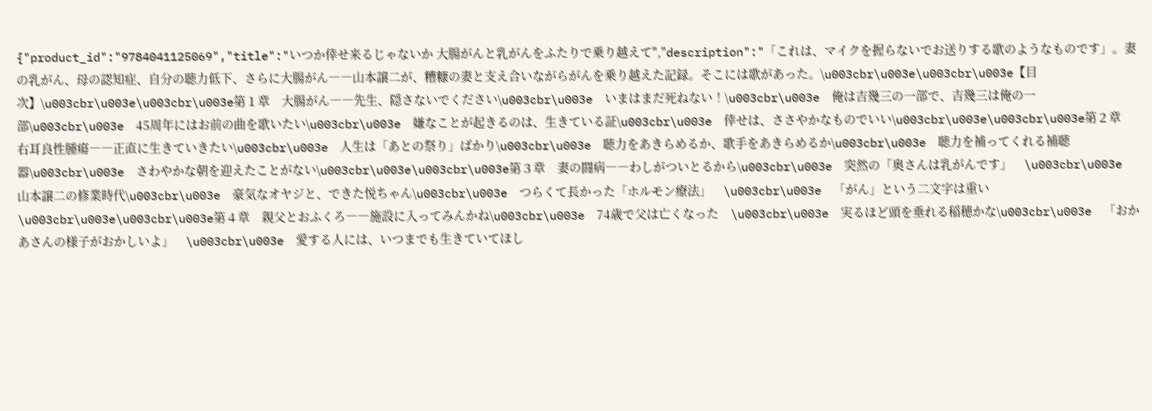{"product_id":"9784041125069","title":"いつか倖せ来るじゃないか 大腸がんと乳がんをふたりで乗り越えて","description":"「これは、マイクを握らないでお送りする歌のようなものです」。妻の乳がん、母の認知症、自分の聴力低下、さらに大腸がん――山本譲二が、糟糠の妻と支え合いながらがんを乗り越えた記録。そこには歌があった。\u003cbr\u003e\u003cbr\u003e【目次】\u003cbr\u003e\u003cbr\u003e第１章　大腸がん――先生、隠さないでください\u003cbr\u003e　いまはまだ死ねない！\u003cbr\u003e　俺は吉幾三の一部で、吉幾三は俺の一部\u003cbr\u003e　45周年にはお前の曲を歌いたい\u003cbr\u003e　嫌なことが起きるのは、生きている証\u003cbr\u003e　倖せは、ささやかなものでいい\u003cbr\u003e\u003cbr\u003e第２章　右耳良性腫瘍――正直に生きていきたい\u003cbr\u003e　人生は「あとの祭り」ばかり\u003cbr\u003e　聴力をあきらめるか、歌手をあきらめるか\u003cbr\u003e　聴力を補ってくれる補聴器\u003cbr\u003e　さわやかな朝を迎えたことがない\u003cbr\u003e\u003cbr\u003e第３章　妻の闘病――わしがついとるから\u003cbr\u003e　突然の「奥さんは乳がんです」　\u003cbr\u003e　山本譲二の修業時代\u003cbr\u003e　豪気なオヤジと、できた悦ちゃん\u003cbr\u003e　つらくて長かった「ホルモン療法」　\u003cbr\u003e　「がん」という二文字は重い　\u003cbr\u003e\u003cbr\u003e第４章　親父とおふくろ――施設に入ってみんかね\u003cbr\u003e　74歳で父は亡くなった　\u003cbr\u003e　実るほど頭を垂れる稲穂かな\u003cbr\u003e　「おかあさんの様子がおかしいよ」　\u003cbr\u003e　愛する人には、いつまでも生きていてほし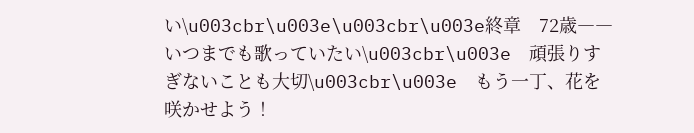い\u003cbr\u003e\u003cbr\u003e終章　72歳――いつまでも歌っていたい\u003cbr\u003e　頑張りすぎないことも大切\u003cbr\u003e　もう一丁、花を咲かせよう！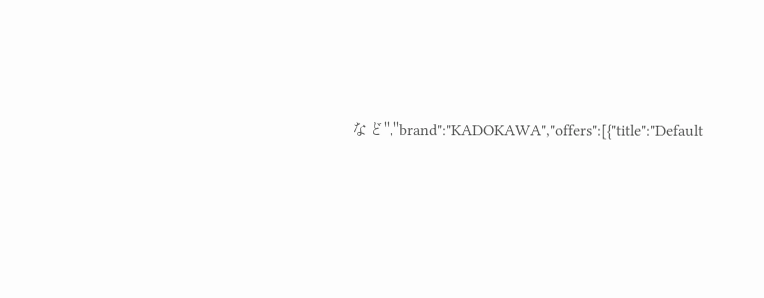など","brand":"KADOKAWA","offers":[{"title":"Default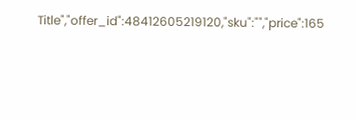Title","offer_id":48412605219120,"sku":"","price":165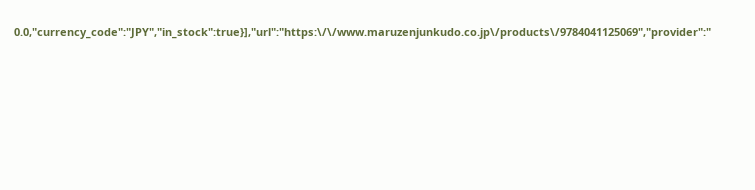0.0,"currency_code":"JPY","in_stock":true}],"url":"https:\/\/www.maruzenjunkudo.co.jp\/products\/9784041125069","provider":"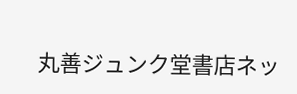丸善ジュンク堂書店ネッ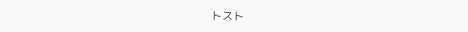トスト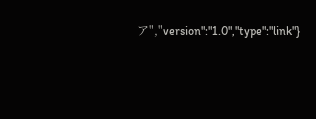ア","version":"1.0","type":"link"}